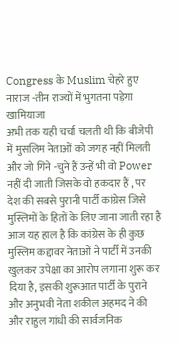Congress के Muslim चेहरे हुए नाराज -तीन राज्यों में भुगतना पड़ेगा खामियाजा
अभी तक यही चर्चा चलती थी कि बीजेपी में मुसलिम नेताओं को जगह नहीं मिलती और जो गिने -चुने हैं उन्हें भी वो Power नहीं दी जाती जिसके वो हकदार हैं , पर देश की सबसे पुरानी पार्टी कांग्रेस जिसे मुस्लिमों के हितों के लिए जाना जाती रहा है आज यह हाल है कि कांग्रेस के ही कुछ मुस्लिम कद्दावर नेताओं ने पार्टी में उनकी खुलकर उपेक्षा का आरोप लगाना शुरू कर दिया है, इसकी शुरूआत पार्टी के पुराने और अनुभवी नेता शकील अहमद ने की और राहुल गांधी की सार्वजनिक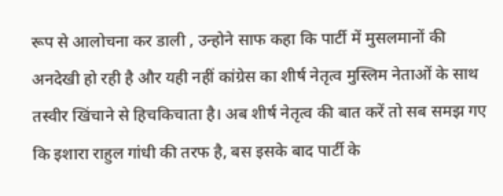रूप से आलोचना कर डाली , उन्होने साफ कहा कि पार्टी में मुसलमानों की अनदेखी हो रही है और यही नहीं कांग्रेस का शीर्ष नेतृत्व मुस्लिम नेताओं के साथ तस्वीर खिंचाने से हिचकिचाता है। अब शीर्ष नेतृत्व की बात करें तो सब समझ गए कि इशारा राहुल गांधी की तरफ है, बस इसके बाद पार्टी के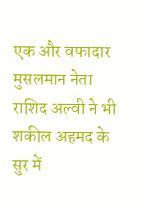एक और वफादार मुसलमान नेता राशिद अल्वी ने भी शकील अहमद के सुर में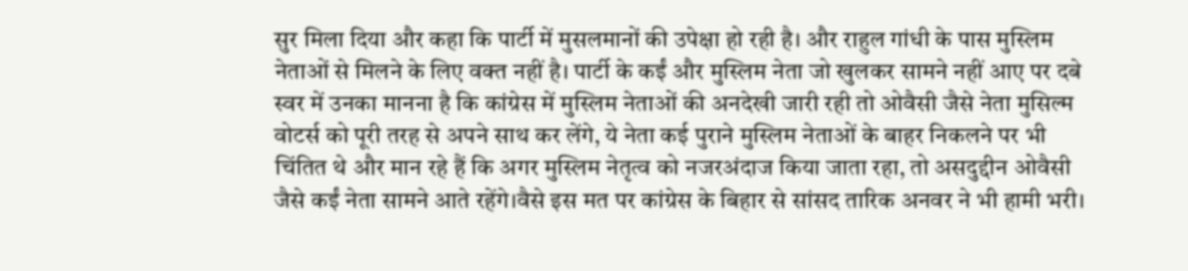सुर मिला दिया और कहा कि पार्टी में मुसलमानों की उपेक्षा हो रही है। और राहुल गांधी के पास मुस्लिम नेताओं से मिलने के लिए वक्त नहीं है। पार्टी के कईं और मुस्लिम नेता जो खुलकर सामने नहीं आए पर दबे स्वर में उनका मानना है कि कांग्रेस में मुस्लिम नेताओं की अनदेखी जारी रही तो ओवैसी जैसे नेता मुसिल्म वोटर्स को पूरी तरह से अपने साथ कर लेंगे, ये नेता कई पुराने मुस्लिम नेताओं के बाहर निकलने पर भी चिंतित थे और मान रहे हैं कि अगर मुस्लिम नेतृत्व को नजरअंदाज किया जाता रहा, तो असदुद्दीन ओवैसी जैसे कईं नेता सामने आते रहेंगे।वैसे इस मत पर कांग्रेस के बिहार से सांसद तारिक अनवर ने भी हामी भरी।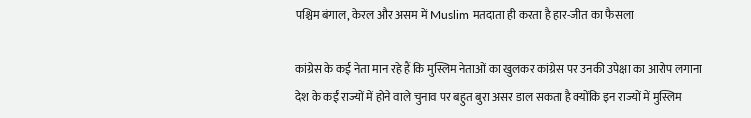पश्चिम बंगाल, केरल और असम में Muslim मतदाता ही करता है हार-जीत का फैसला

कांग्रेस के कई नेता मान रहे हैं कि मुस्लिम नेताओं का खुलकर कांग्रेस पर उनकी उपेक्षा का आरोप लगाना देश के कईं राज्यों में होने वाले चुनाव पर बहुत बुरा असर डाल सकता है क्योंकि इन राज्यों में मुस्लिम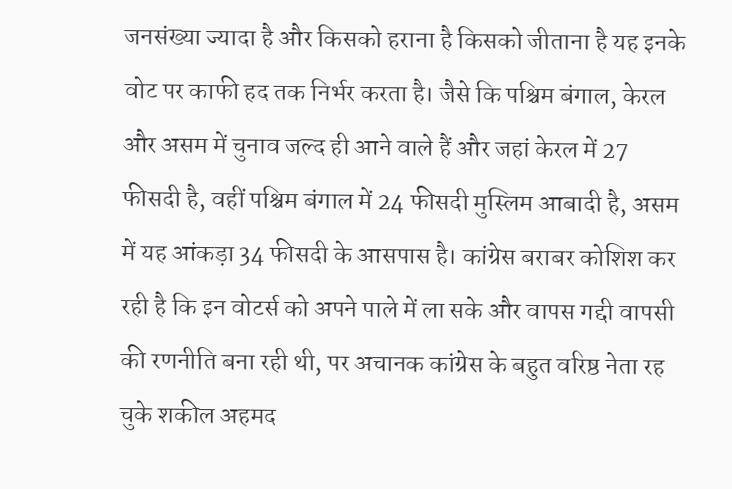जनसंख्या ज्यादा है और किसको हराना है किसको जीताना है यह इनके वोट पर काफी हद तक निर्भर करता है। जैसे कि पश्चिम बंगाल, केरल और असम में चुनाव जल्द ही आने वाले हैं और जहां केरल में 27 फीसदी है, वहीं पश्चिम बंगाल में 24 फीसदी मुस्लिम आबादी है, असम में यह आंकड़ा 34 फीसदी के आसपास है। कांग्रेस बराबर कोशिश कर रही है कि इन वोटर्स को अपने पाले में ला सके और वापस गद्दी वापसी की रणनीति बना रही थी, पर अचानक कांग्रेस के बहुत वरिष्ठ नेता रह चुके शकील अहमद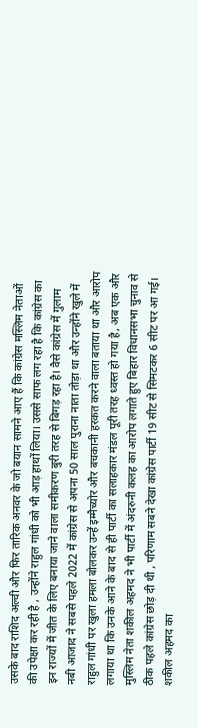उसके बाद राशिद अल्वी और फिर तारिक अनवर के जो बयान सामने आए हैं कि कांग्रेस मस्लिम नेताओं की उपेक्षा कर रही है , उन्होंने राहुल गांधी को भी आड़ हाथों लिया। उससे साफ लग रहा है कि कांग्रेस का इन राज्यों में जीत के लिए बनाया जाने वाला समीकरण बुरी तरह से बिगड़ रहा है। वैसे कांग्रेस में गुलाम नबी आजाद ने सबसे पहले 2022 में कांग्रेस से अपना 50 साल पुराना नाता तोड़ा था और उन्होंने खुले में राहुल गांधी पर खुला हमला बोलकर उन्हें इम्मैच्योर और बचकानी हरकत करने वाला बताया था और आरोप लगाया था कि उनके आने के बाद से ही पार्टी का सलाहकार मंडल पूरी तरह ध्वस्त हो गया है, अब एक और मुस्लिम नेता शकील अहमद ने भी पार्टी में अंदरुनी कलह का आरोप लगाते हुए बिहार विधानसभा चुनाव से ठीक पहले कांग्रेस छोड़ दी थी , परिणाम सबने देखा कांग्रेस पार्टी 19 सीट से सिमटकर 6 सीट पर आ गई। शकील अहमद का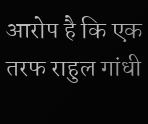आरोप है कि एक तरफ राहुल गांधी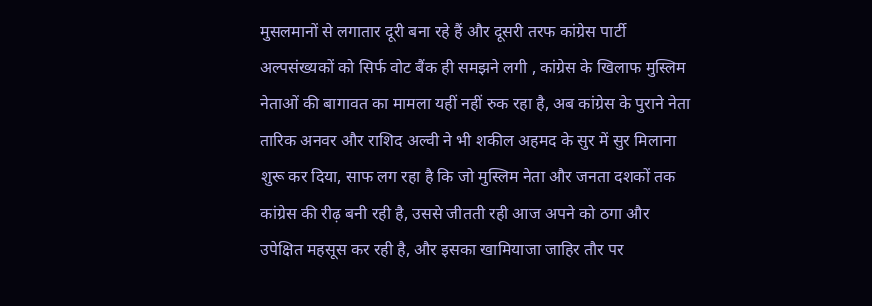मुसलमानों से लगातार दूरी बना रहे हैं और दूसरी तरफ कांग्रेस पार्टी अल्पसंख्यकों को सिर्फ वोट बैंक ही समझने लगी , कांग्रेस के खिलाफ मुस्लिम नेताओं की बागावत का मामला यहीं नहीं रुक रहा है, अब कांग्रेस के पुराने नेता तारिक अनवर और राशिद अल्वी ने भी शकील अहमद के सुर में सुर मिलाना शुरू कर दिया, साफ लग रहा है कि जो मुस्लिम नेता और जनता दशकों तक कांग्रेस की रीढ़ बनी रही है, उससे जीतती रही आज अपने को ठगा और उपेक्षित महसूस कर रही है, और इसका खामियाजा जाहिर तौर पर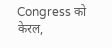Congress को केरल,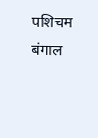पशिचम बंगाल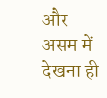और असम में देखना ही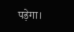पड़ेगा।